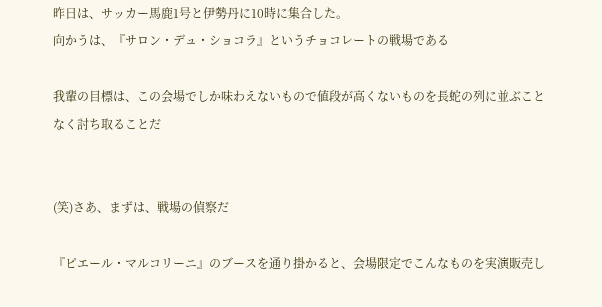昨日は、サッカー馬鹿1号と伊勢丹に10時に集合した。
向かうは、『サロン・デュ・ショコラ』というチョコレートの戦場である

我輩の目標は、この会場でしか味わえないもので値段が高くないものを長蛇の列に並ぶことなく討ち取ることだ


(笑)さあ、まずは、戦場の偵察だ

『ピエール・マルコリーニ』のブースを通り掛かると、会場限定でこんなものを実演販売し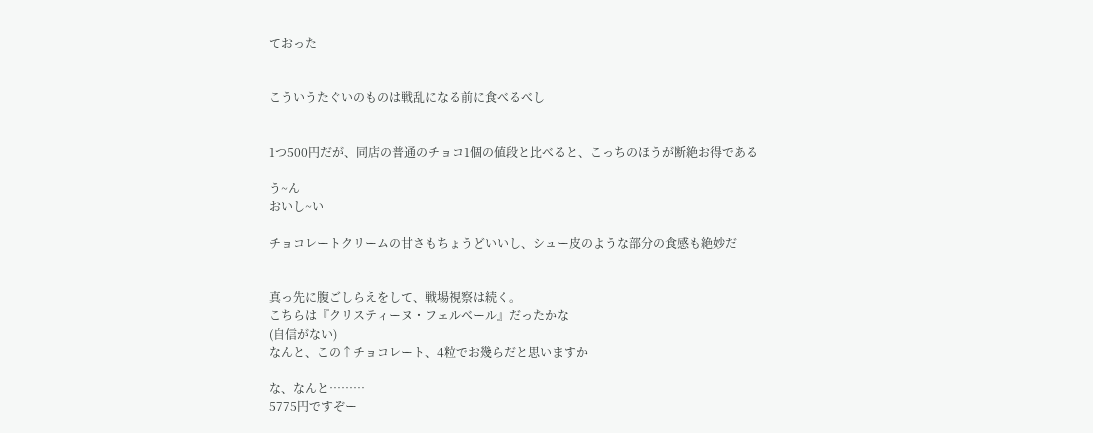ておった


こういうたぐいのものは戦乱になる前に食べるべし


1つ500円だが、同店の普通のチョコ1個の値段と比べると、こっちのほうが断絶お得である

う~ん
おいし~い

チョコレートクリームの甘さもちょうどいいし、シュー皮のような部分の食感も絶妙だ


真っ先に腹ごしらえをして、戦場視察は続く。
こちらは『クリスティーヌ・フェルベール』だったかな
(自信がない)
なんと、この↑チョコレート、4粒でお幾らだと思いますか

な、なんと………
5775円ですぞー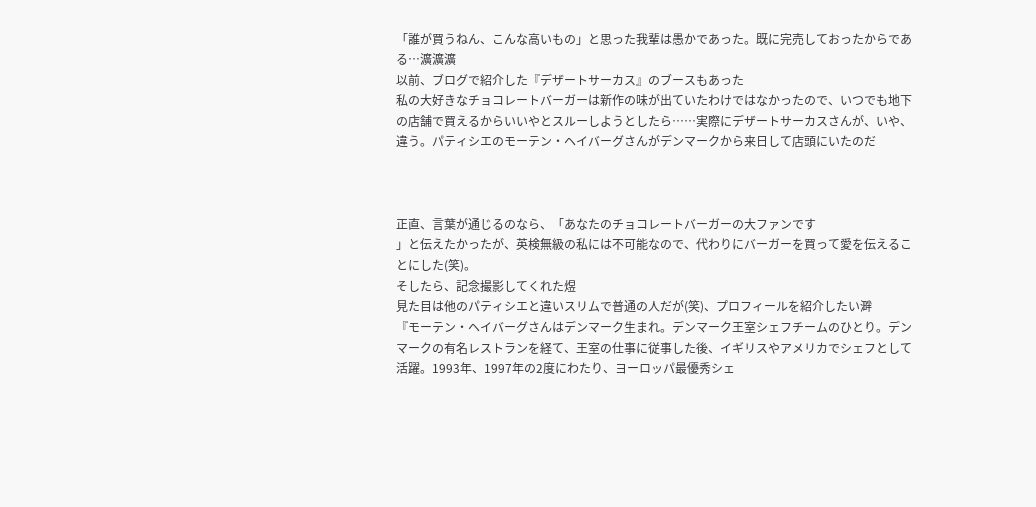「誰が買うねん、こんな高いもの」と思った我輩は愚かであった。既に完売しておったからである…瀇瀇瀇
以前、ブログで紹介した『デザートサーカス』のブースもあった
私の大好きなチョコレートバーガーは新作の味が出ていたわけではなかったので、いつでも地下の店舗で買えるからいいやとスルーしようとしたら……実際にデザートサーカスさんが、いや、違う。パティシエのモーテン・ヘイバーグさんがデンマークから来日して店頭にいたのだ



正直、言葉が通じるのなら、「あなたのチョコレートバーガーの大ファンです
」と伝えたかったが、英検無級の私には不可能なので、代わりにバーガーを買って愛を伝えることにした(笑)。
そしたら、記念撮影してくれた煜
見た目は他のパティシエと違いスリムで普通の人だが(笑)、プロフィールを紹介したい溿
『モーテン・ヘイバーグさんはデンマーク生まれ。デンマーク王室シェフチームのひとり。デンマークの有名レストランを経て、王室の仕事に従事した後、イギリスやアメリカでシェフとして活躍。1993年、1997年の2度にわたり、ヨーロッパ最優秀シェ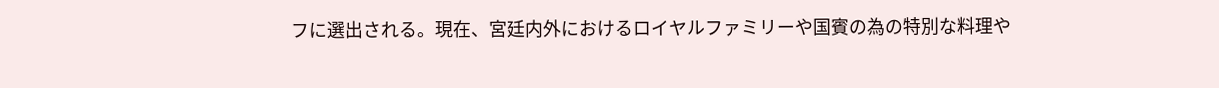フに選出される。現在、宮廷内外におけるロイヤルファミリーや国賓の為の特別な料理や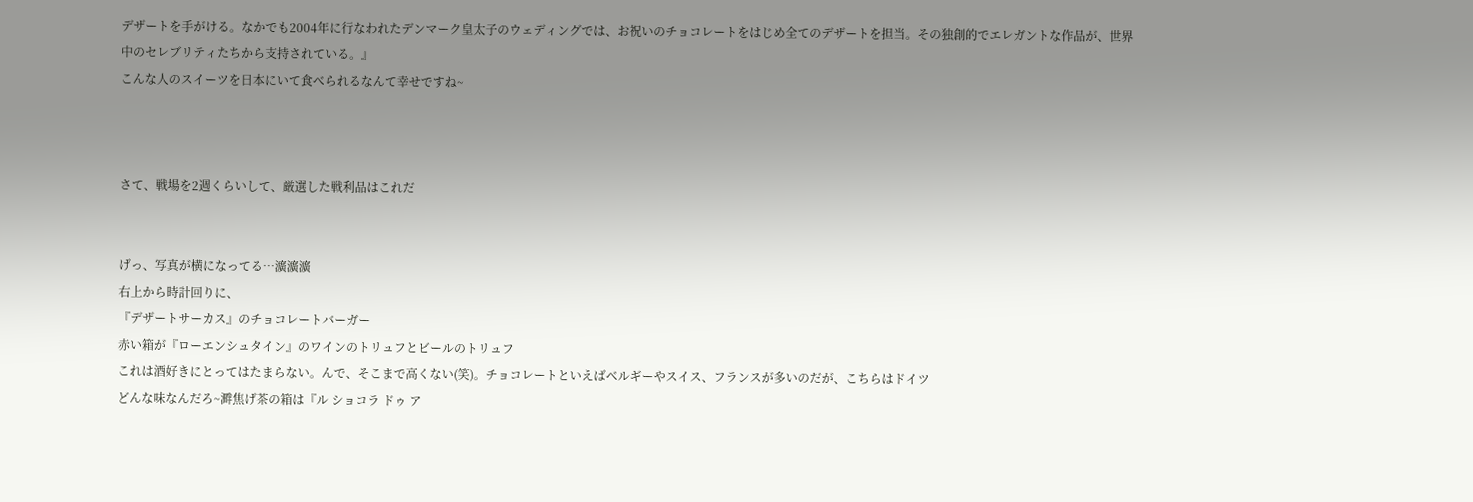デザートを手がける。なかでも2004年に行なわれたデンマーク皇太子のウェディングでは、お祝いのチョコレートをはじめ全てのデザートを担当。その独創的でエレガントな作品が、世界中のセレブリティたちから支持されている。』
こんな人のスイーツを日本にいて食べられるなんて幸せですね~



さて、戦場を2週くらいして、厳選した戦利品はこれだ


げっ、写真が横になってる…瀇瀇瀇
右上から時計回りに、
『デザートサーカス』のチョコレートバーガー
赤い箱が『ローエンシュタイン』のワインのトリュフとビールのトリュフ
これは酒好きにとってはたまらない。んで、そこまで高くない(笑)。チョコレートといえばベルギーやスイス、フランスが多いのだが、こちらはドイツ
どんな味なんだろ~溿焦げ茶の箱は『ル ショコラ ドゥ ア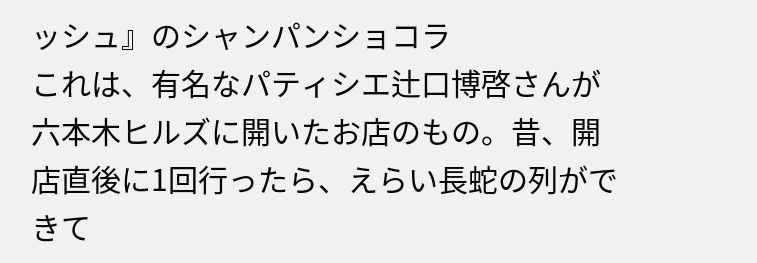ッシュ』のシャンパンショコラ
これは、有名なパティシエ辻口博啓さんが六本木ヒルズに開いたお店のもの。昔、開店直後に1回行ったら、えらい長蛇の列ができて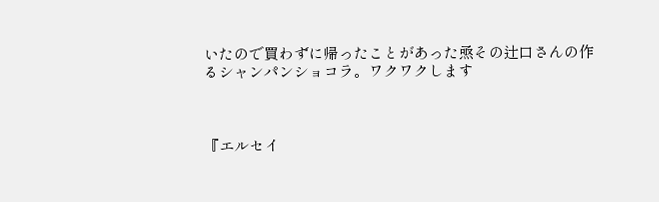いたので買わずに帰ったことがあった焏その辻口さんの作るシャンパンショコラ。ワクワクします



『エルセイ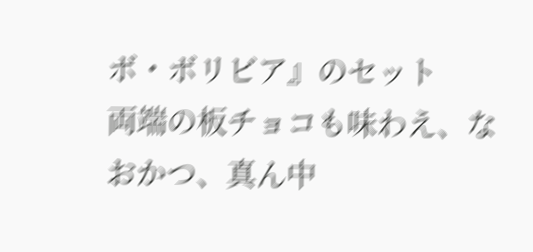ボ・ボリビア』のセット
両端の板チョコも味わえ、なおかつ、真ん中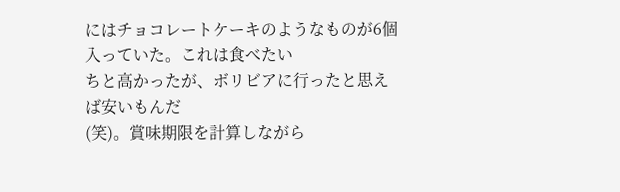にはチョコレートケーキのようなものが6個入っていた。これは食べたい
ちと高かったが、ボリビアに行ったと思えば安いもんだ
(笑)。賞味期限を計算しながら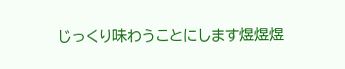じっくり味わうことにします煜煜煜